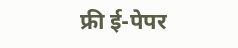फ्री ई-पेपर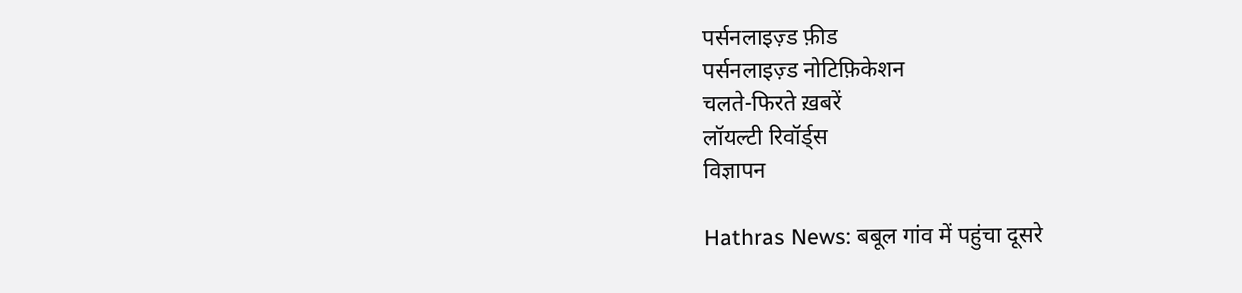पर्सनलाइज़्ड फ़ीड
पर्सनलाइज़्ड नोटिफ़िकेशन
चलते-फिरते ख़बरें
लॉयल्टी रिवॉर्ड्स
विज्ञापन

Hathras News: बबूल गांव में पहुंचा दूसरे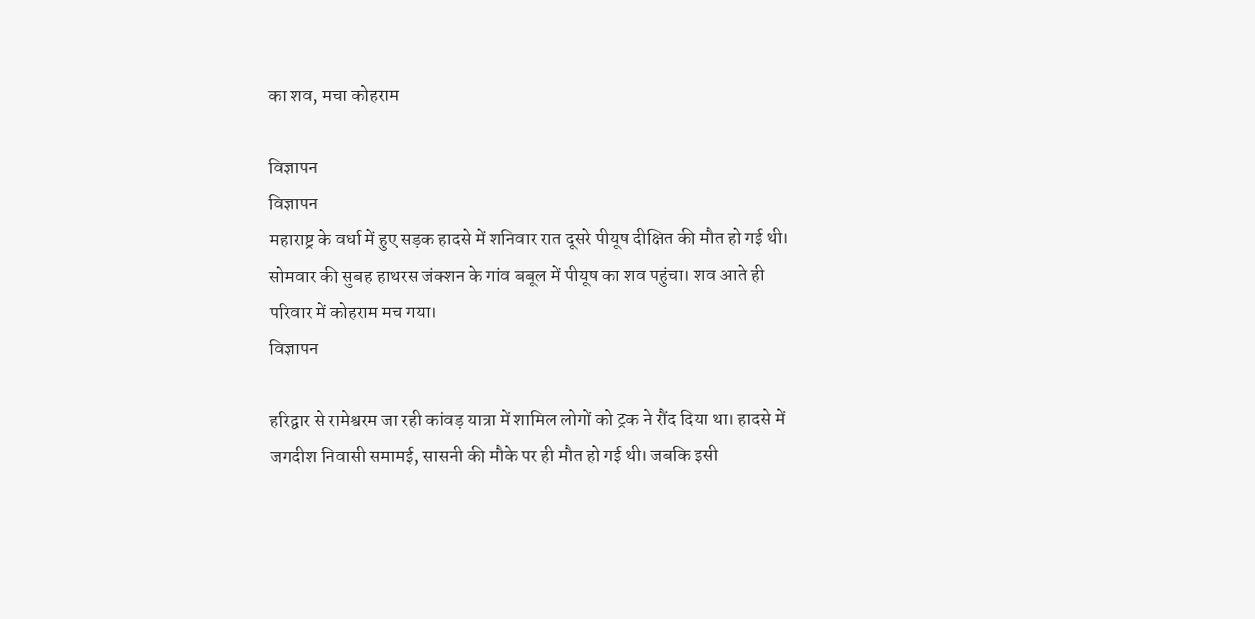का शव, मचा कोहराम

विज्ञापन
विज्ञापन
महाराष्ट्र के वर्धा में हुए सड़क हादसे में शनिवार रात दूसरे पीयूष दीक्षित की मौत हो गई थी। सोमवार की सुबह हाथरस जंक्शन के गांव बबूल में पीयूष का शव पहुंचा। शव आते ही परिवार में कोहराम मच गया।
विज्ञापन

हरिद्वार से रामेश्वरम जा रही कांवड़ यात्रा में शामिल लोगों को ट्रक ने रौंद दिया था। हादसे में जगदीश निवासी समामई, सासनी की मौके पर ही मौत हो गई थी। जबकि इसी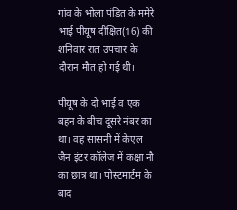गांव के भोला पंडित के ममेरे भाई पीयूष दीक्षित(16) की शनिवार रात उपचार के दौरान मौत हो गई थी।

पीयूष के दो भाई व एक बहन के बीच दूसरे नंबर का था। वह सासनी में केएल जैन इंटर कॉलेज में कक्षा नौ का छात्र था। पोस्टमार्टम के बाद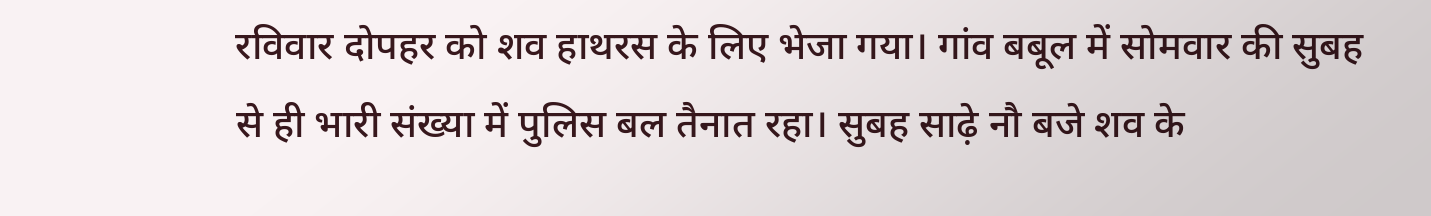रविवार दोपहर को शव हाथरस के लिए भेजा गया। गांव बबूल में सोमवार की सुबह से ही भारी संख्या में पुलिस बल तैनात रहा। सुबह साढ़े नौ बजे शव के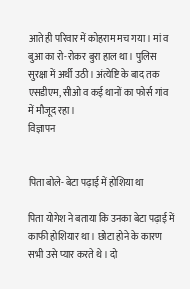आते ही परिवार में कोहराम मच गया। मां व बुआ का रो-रोकर बुरा हाल था। पुलिस सुरक्षा में अर्थी उठी। अंत्येष्टि के बाद तक एसडीएम, सीओ व कई थानों का फोर्स गांव में मौजूद रहा।
विज्ञापन


पिता बोले- बेटा पढ़ाई में होशिया था

पिता योगेश ने बताया कि उनका बेटा पढ़ाई में काफी होशियार था। छोटा होने के कारण सभी उसे प्यार करते थे। दो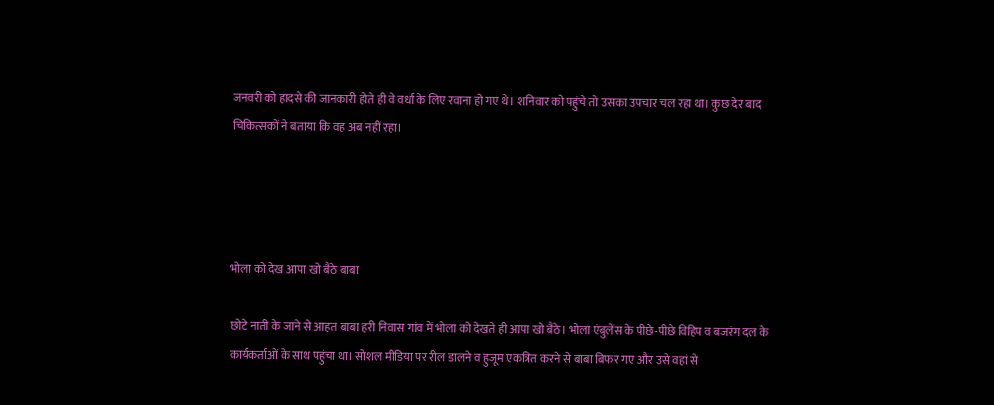जनवरी को हादसे की जानकारी होते ही वे वर्धा के लिए रवाना हो गए थे। शनिवार को पहुंचे तो उसका उपचार चल रहा था। कुछ देर बाद चिकित्सकों ने बताया कि वह अब नहीं रहा।




भोला को देख आपा खो बैठे बाबा

छोटे नाती के जाने से आहत बाबा हरी निवास गांव में भोला को देखते ही आपा खो बैठे। भोला एंबुलेंस के पीछे-पीछे विहिप व बजरंग दल के कार्यकर्ताओं के साथ पहुंचा था। सोशल मीडिया पर रील डालने व हुजूम एकत्रित करने से बाबा बिफर गए और उसे वहां से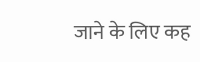जाने के लिए कह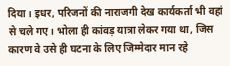दिया। इधर, परिजनों की नाराजगी देख कार्यकर्ता भी वहां से चले गए। भोला ही कांवड़ यात्रा लेकर गया था, जिस कारण वे उसे ही घटना के लिए जिम्मेदार मान रहे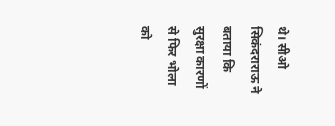थे। सीओ सिकंदराराऊ ने बताया कि सुरक्षा कारणों से फिर भोला को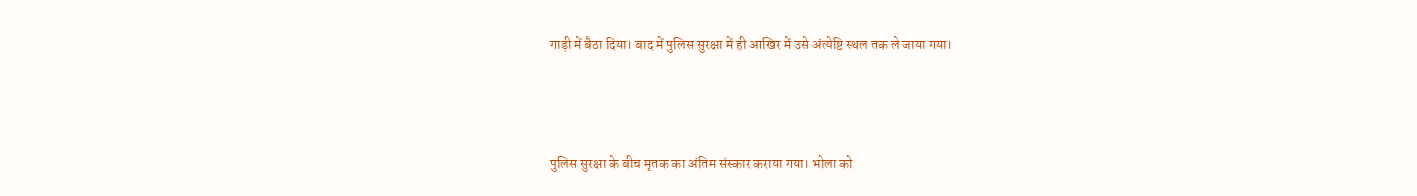गाड़ी में बैठा दिया। बाद में पुलिस सुरक्षा में ही आखिर में उसे अंत्येष्टि स्थल तक ले जाया गया।



पुलिस सुरक्षा के बीच मृतक का अंतिम संस्कार कराया गया। भोला को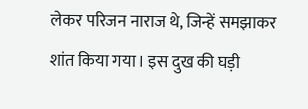लेकर परिजन नाराज थे, जिन्हें समझाकर शांत किया गया। इस दुख की घड़ी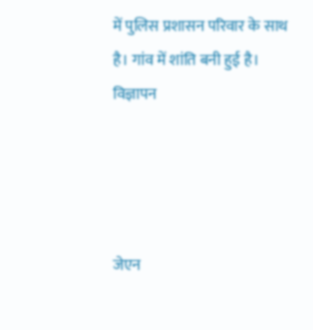में पुलिस प्रशासन परिवार के साथ है। गांव में शांति बनी हुई है।
विज्ञापन




जेएन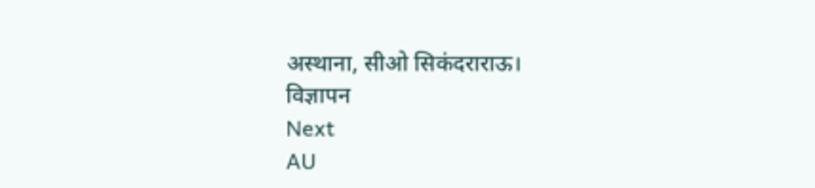अस्थाना, सीओ सिकंदराराऊ।
विज्ञापन
Next
AU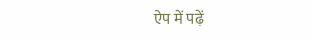ऐप में पढ़ें